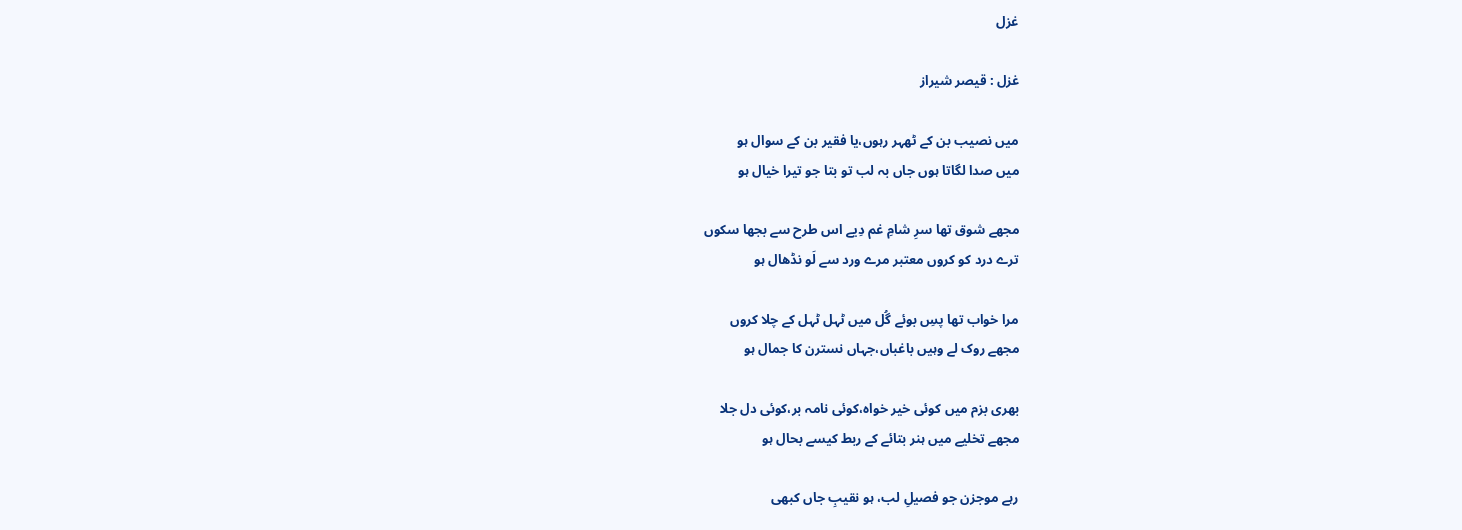غزل

غزل : قیصر شیراز

میں نصیب بن کے ٹھہر رہوں،یا فقیر بن کے سوال ہو
میں صدا لگاتا ہوں جاں بہ لب تو بتا جو تیرا خیال ہو

مجھے شوق تھا سرِ شامِ غم دِیے اس طرح سے بجھا سکوں
ترے درد کو کروں معتبر مرے ورد سے لَو نڈھال ہو

مرا خواب تھا پسِ بوئے گُل میں ٹہل ٹہل کے چلا کروں
مجھے روک لے وہیں باغباں،جہاں نسترن کا جمال ہو

بھری بزم میں کوئی خیر خواہ،کوئی نامہ بر،کوئی دل جلا
مجھے تخلیے میں ہنر بتائے کے ربط کیسے بحال ہو

رہے موجزن جو فصیلِ لب، ہو نقیبِ جاں کبھی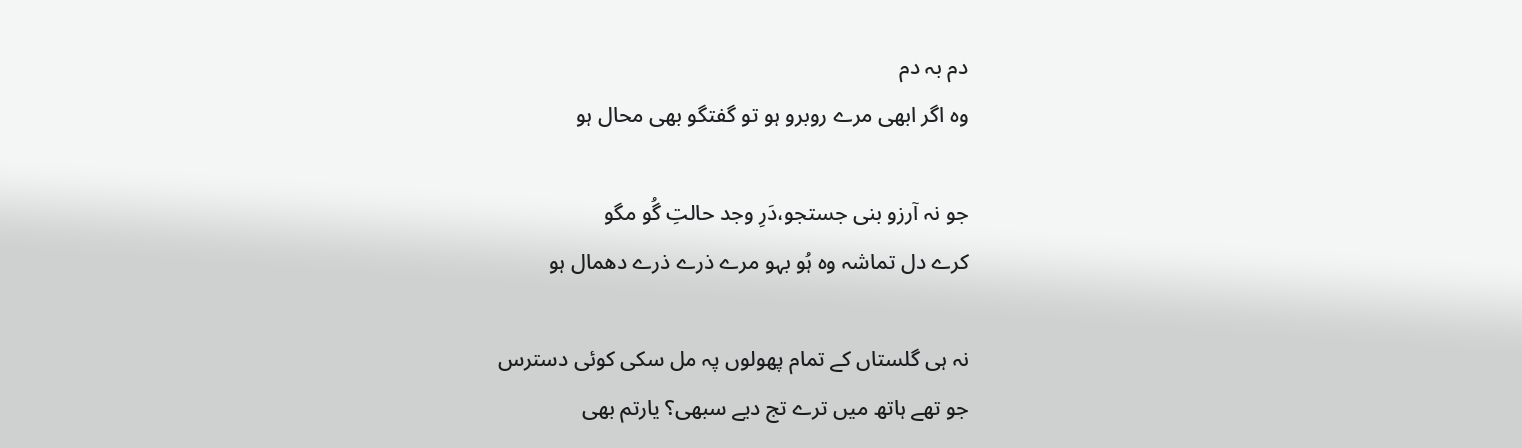دم بہ دم
وہ اگر ابھی مرے روبرو ہو تو گفتگو بھی محال ہو

جو نہ آرزو بنی جستجو،دَرِ وجد حالتِ گُو مگو
کرے دل تماشہ وہ ہُو بہو مرے ذرے ذرے دھمال ہو

نہ ہی گلستاں کے تمام پھولوں پہ مل سکی کوئی دسترس
جو تھے ہاتھ میں ترے تج دیے سبھی؟ یارتم بھی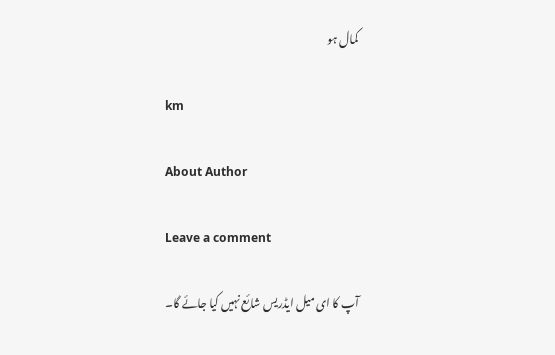کمال ہو

km

About Author

Leave a comment

آپ کا ای میل ایڈریس شائع نہیں کیا جائے گا۔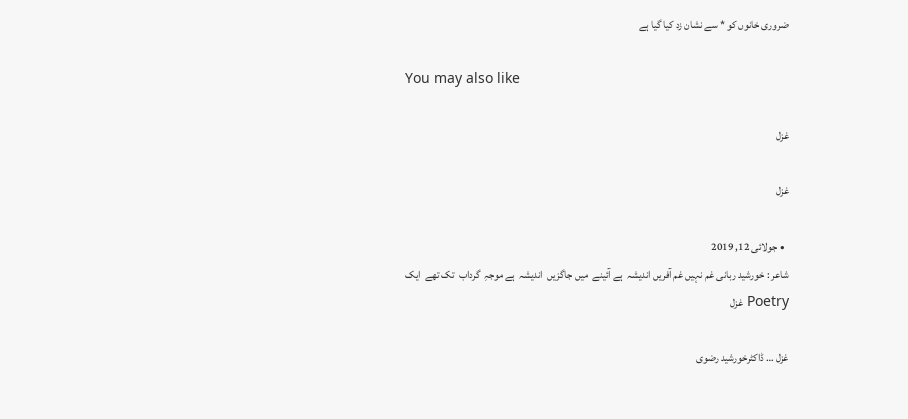ضروری خانوں کو * سے نشان زد کیا گیا ہے

You may also like

غزل

غزل

  • جولائی 12, 2019
شاعر : خورشید ربانی غم نہیں غم آفریں اندیشہ  ہے آئینے  میں جاگزیں  اندیشہ  ہے موجہِ  گرداب  تک تھے  ایک
Poetry غزل

غزل … ڈاکٹرخورشید رضوی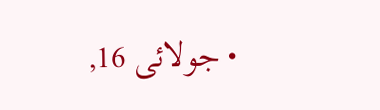• جولائی 16,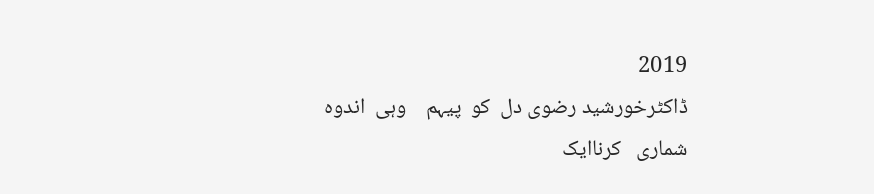2019
ڈاکٹرخورشید رضوی دل  کو  پیہم    وہی  اندوہ  شماری   کرناایک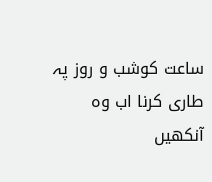ساعت کوشب و روز پہ طاری کرنا اب وہ  آنکھیں